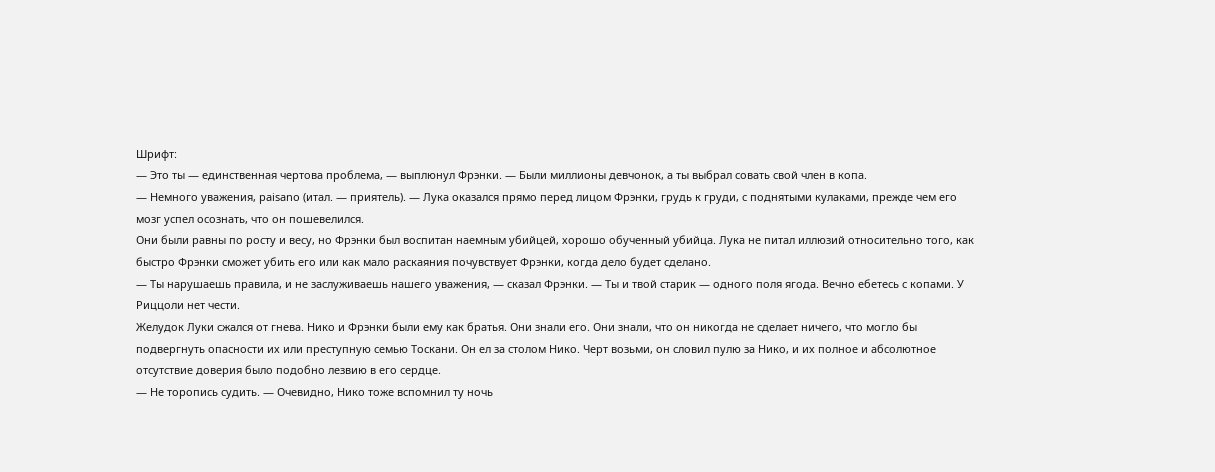Шрифт:
— Это ты — единственная чертова проблема, — выплюнул Фрэнки. — Были миллионы девчонок, а ты выбрал совать свой член в копа.
— Немного уважения, paisano (итал. — приятель). — Лука оказался прямо перед лицом Фрэнки, грудь к груди, с поднятыми кулаками, прежде чем его мозг успел осознать, что он пошевелился.
Они были равны по росту и весу, но Фрэнки был воспитан наемным убийцей, хорошо обученный убийца. Лука не питал иллюзий относительно того, как быстро Фрэнки сможет убить его или как мало раскаяния почувствует Фрэнки, когда дело будет сделано.
— Ты нарушаешь правила, и не заслуживаешь нашего уважения, — сказал Фрэнки. — Ты и твой старик — одного поля ягода. Вечно ебетесь с копами. У Риццоли нет чести.
Желудок Луки сжался от гнева. Нико и Фрэнки были ему как братья. Они знали его. Они знали, что он никогда не сделает ничего, что могло бы подвергнуть опасности их или преступную семью Тоскани. Он ел за столом Нико. Черт возьми, он словил пулю за Нико, и их полное и абсолютное отсутствие доверия было подобно лезвию в его сердце.
— Не торопись судить. — Очевидно, Нико тоже вспомнил ту ночь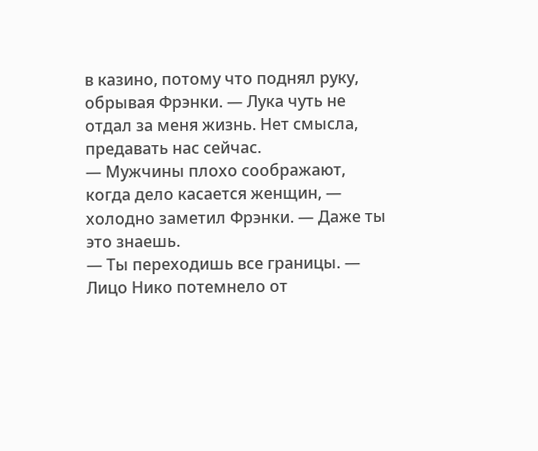в казино, потому что поднял руку, обрывая Фрэнки. — Лука чуть не отдал за меня жизнь. Нет смысла, предавать нас сейчас.
— Мужчины плохо соображают, когда дело касается женщин, — холодно заметил Фрэнки. — Даже ты это знаешь.
— Ты переходишь все границы. — Лицо Нико потемнело от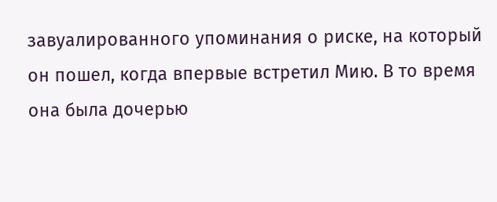завуалированного упоминания о риске, на который он пошел, когда впервые встретил Мию. В то время она была дочерью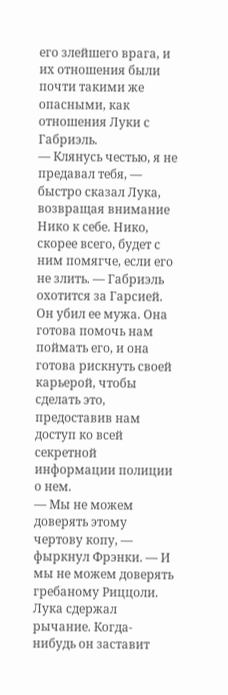его злейшего врага, и их отношения были почти такими же опасными, как отношения Луки с Габриэль.
— Клянусь честью, я не предавал тебя, — быстро сказал Лука, возвращая внимание Нико к себе. Нико, скорее всего, будет с ним помягче, если его не злить. — Габриэль охотится за Гарсией. Он убил ее мужа. Она готова помочь нам поймать его, и она готова рискнуть своей карьерой, чтобы сделать это, предоставив нам доступ ко всей секретной информации полиции о нем.
— Мы не можем доверять этому чертову копу, — фыркнул Фрэнки. — И мы не можем доверять гребаному Риццоли.
Лука сдержал рычание. Когда-нибудь он заставит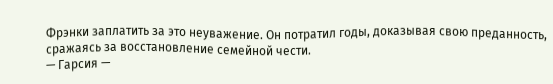Фрэнки заплатить за это неуважение. Он потратил годы, доказывая свою преданность, сражаясь за восстановление семейной чести.
— Гарсия —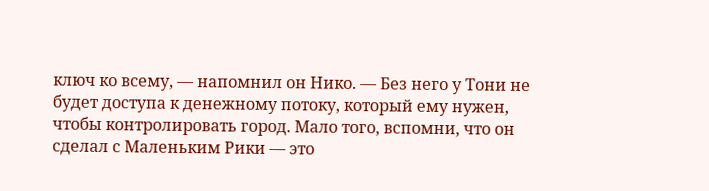ключ ко всему, — напомнил он Нико. — Без него у Тони не будет доступа к денежному потоку, который ему нужен, чтобы контролировать город. Мало того, вспомни, что он сделал с Маленьким Рики — это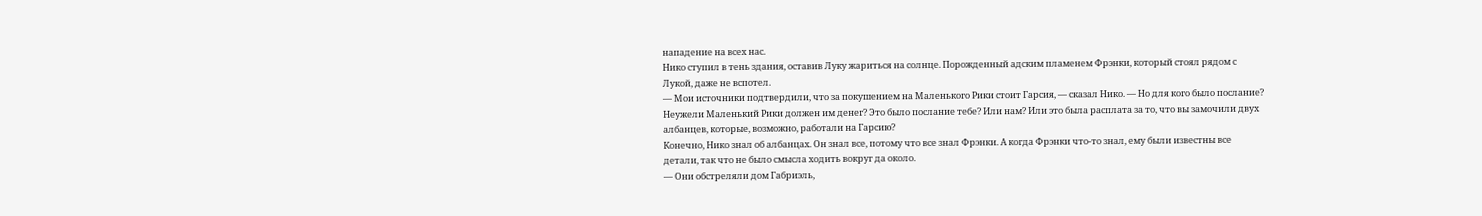нападение на всех нас.
Нико ступил в тень здания, оставив Луку жариться на солнце. Порожденный адским пламенем Фрэнки, который стоял рядом с Лукой, даже не вспотел.
— Мои источники подтвердили, что за покушением на Маленького Рики стоит Гарсия, — сказал Нико. — Но для кого было послание? Неужели Маленький Рики должен им денег? Это было послание тебе? Или нам? Или это была расплата за то, что вы замочили двух албанцев, которые, возможно, работали на Гарсию?
Конечно, Нико знал об албанцах. Он знал все, потому что все знал Фрэнки. А когда Фрэнки что-то знал, ему были известны все детали, так что не было смысла ходить вокруг да около.
— Они обстреляли дом Габриэль,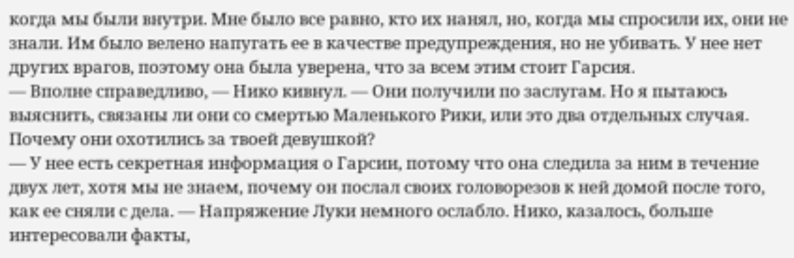когда мы были внутри. Мне было все равно, кто их нанял, но, когда мы спросили их, они не знали. Им было велено напугать ее в качестве предупреждения, но не убивать. У нее нет других врагов, поэтому она была уверена, что за всем этим стоит Гарсия.
— Вполне справедливо, — Нико кивнул. — Они получили по заслугам. Но я пытаюсь выяснить, связаны ли они со смертью Маленького Рики, или это два отдельных случая. Почему они охотились за твоей девушкой?
— У нее есть секретная информация о Гарсии, потому что она следила за ним в течение двух лет, хотя мы не знаем, почему он послал своих головорезов к ней домой после того, как ее сняли с дела. — Напряжение Луки немного ослабло. Нико, казалось, больше интересовали факты,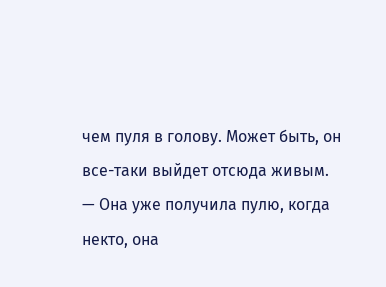чем пуля в голову. Может быть, он все-таки выйдет отсюда живым. — Она уже получила пулю, когда некто, она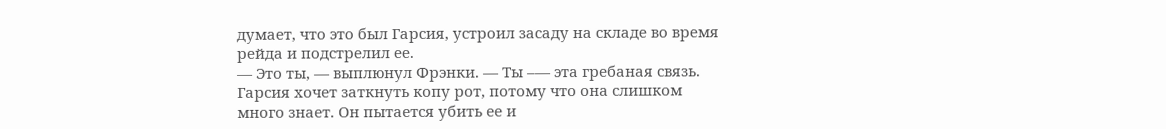думает, что это был Гарсия, устроил засаду на складе во время рейда и подстрелил ее.
— Это ты, — выплюнул Фрэнки. — Ты –— эта гребаная связь. Гарсия хочет заткнуть копу рот, потому что она слишком много знает. Он пытается убить ее и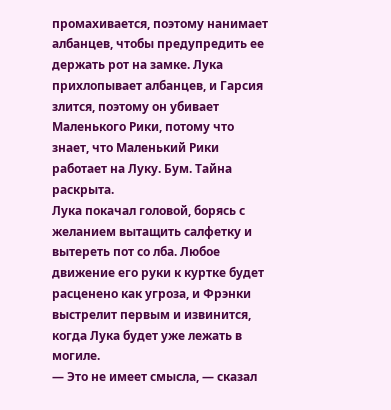промахивается, поэтому нанимает албанцев, чтобы предупредить ее держать рот на замке. Лука прихлопывает албанцев, и Гарсия злится, поэтому он убивает Маленького Рики, потому что знает, что Маленький Рики работает на Луку. Бум. Тайна раскрыта.
Лука покачал головой, борясь с желанием вытащить салфетку и вытереть пот со лба. Любое движение его руки к куртке будет расценено как угроза, и Фрэнки выстрелит первым и извинится, когда Лука будет уже лежать в могиле.
— Это не имеет смысла, — сказал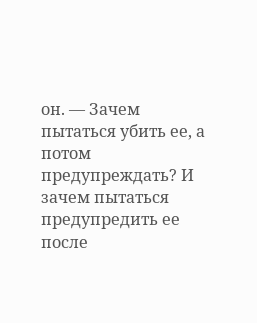он. — Зачем пытаться убить ее, а потом предупреждать? И зачем пытаться предупредить ее после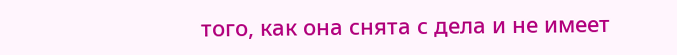того, как она снята с дела и не имеет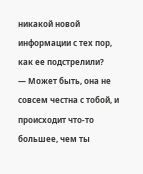никакой новой информации с тех пор, как ее подстрелили?
— Может быть, она не совсем честна с тобой, и происходит что-то большее, чем ты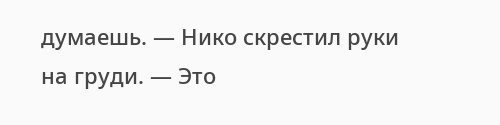думаешь. — Нико скрестил руки на груди. — Это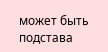может быть подстава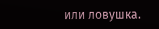или ловушка.